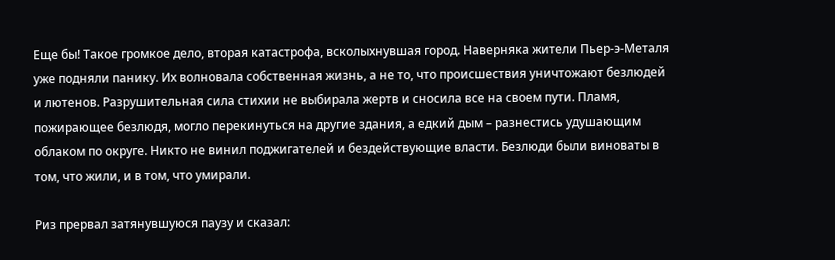Еще бы! Такое громкое дело, вторая катастрофа, всколыхнувшая город. Наверняка жители Пьер-э-Металя уже подняли панику. Их волновала собственная жизнь, а не то, что происшествия уничтожают безлюдей и лютенов. Разрушительная сила стихии не выбирала жертв и сносила все на своем пути. Пламя, пожирающее безлюдя, могло перекинуться на другие здания, а едкий дым – разнестись удушающим облаком по округе. Никто не винил поджигателей и бездействующие власти. Безлюди были виноваты в том, что жили, и в том, что умирали.

Риз прервал затянувшуюся паузу и сказал: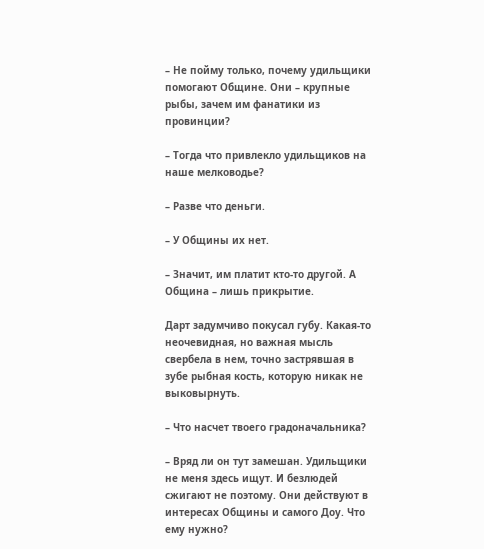– Не пойму только, почему удильщики помогают Общине. Они – крупные рыбы, зачем им фанатики из провинции?

– Тогда что привлекло удильщиков на наше мелководье?

– Разве что деньги.

– У Общины их нет.

– Значит, им платит кто-то другой. А Община – лишь прикрытие.

Дарт задумчиво покусал губу. Какая-то неочевидная, но важная мысль свербела в нем, точно застрявшая в зубе рыбная кость, которую никак не выковырнуть.

– Что насчет твоего градоначальника?

– Вряд ли он тут замешан. Удильщики не меня здесь ищут. И безлюдей сжигают не поэтому. Они действуют в интересах Общины и самого Доу. Что ему нужно?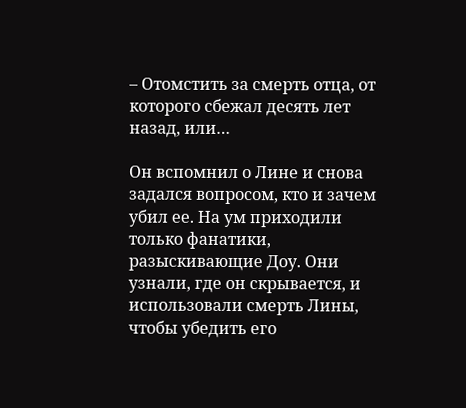– Отомстить за смерть отца, от которого сбежал десять лет назад, или…

Он вспомнил о Лине и снова задался вопросом, кто и зачем убил ее. На ум приходили только фанатики, разыскивающие Доу. Они узнали, где он скрывается, и использовали смерть Лины, чтобы убедить его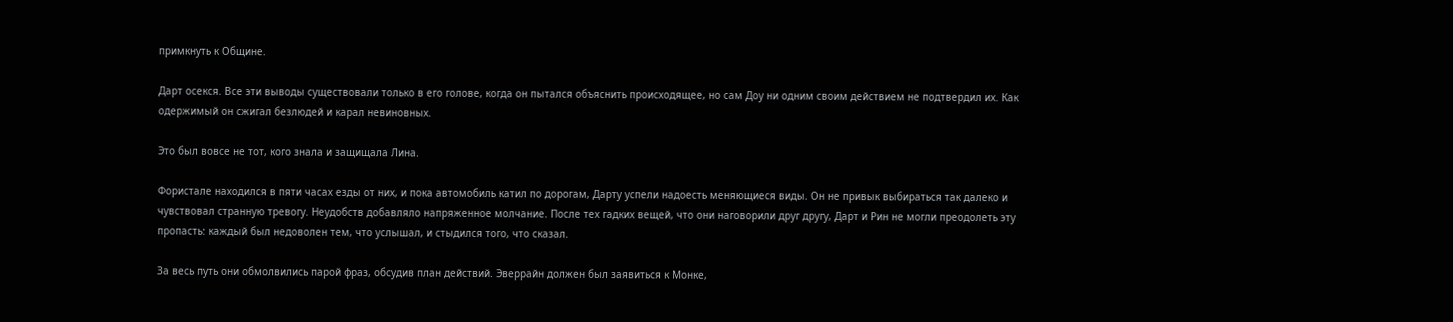примкнуть к Общине.

Дарт осекся. Все эти выводы существовали только в его голове, когда он пытался объяснить происходящее, но сам Доу ни одним своим действием не подтвердил их. Как одержимый он сжигал безлюдей и карал невиновных.

Это был вовсе не тот, кого знала и защищала Лина.

Фористале находился в пяти часах езды от них, и пока автомобиль катил по дорогам, Дарту успели надоесть меняющиеся виды. Он не привык выбираться так далеко и чувствовал странную тревогу. Неудобств добавляло напряженное молчание. После тех гадких вещей, что они наговорили друг другу, Дарт и Рин не могли преодолеть эту пропасть: каждый был недоволен тем, что услышал, и стыдился того, что сказал.

За весь путь они обмолвились парой фраз, обсудив план действий. Эверрайн должен был заявиться к Монке,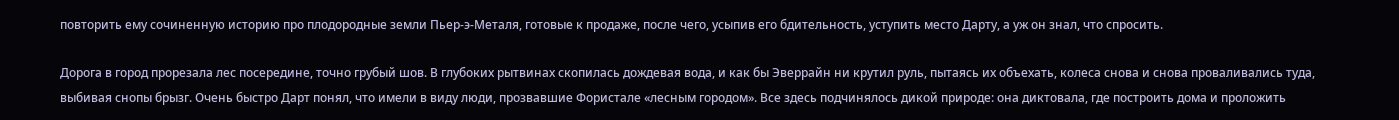повторить ему сочиненную историю про плодородные земли Пьер-э-Металя, готовые к продаже, после чего, усыпив его бдительность, уступить место Дарту, а уж он знал, что спросить.

Дорога в город прорезала лес посередине, точно грубый шов. В глубоких рытвинах скопилась дождевая вода, и как бы Эверрайн ни крутил руль, пытаясь их объехать, колеса снова и снова проваливались туда, выбивая снопы брызг. Очень быстро Дарт понял, что имели в виду люди, прозвавшие Фористале «лесным городом». Все здесь подчинялось дикой природе: она диктовала, где построить дома и проложить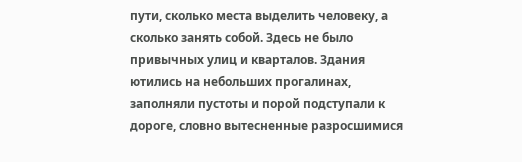пути, сколько места выделить человеку, а сколько занять собой. Здесь не было привычных улиц и кварталов. Здания ютились на небольших прогалинах, заполняли пустоты и порой подступали к дороге, словно вытесненные разросшимися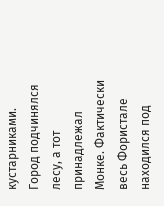кустарниками. Город подчинялся лесу, а тот принадлежал Монке. Фактически весь Фористале находился под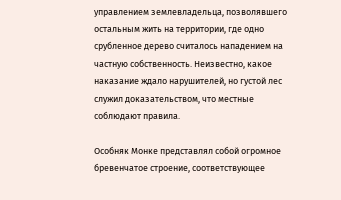управлением землевладельца, позволявшего остальным жить на территории, где одно срубленное дерево считалось нападением на частную собственность. Неизвестно, какое наказание ждало нарушителей, но густой лес служил доказательством, что местные соблюдают правила.

Особняк Монке представлял собой огромное бревенчатое строение, соответствующее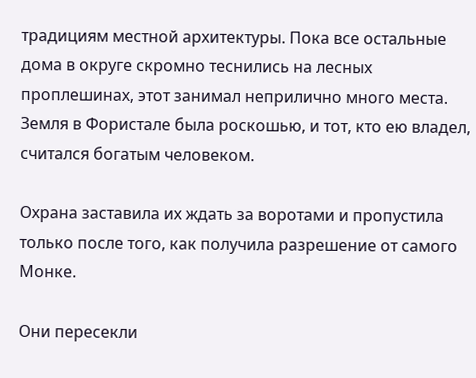традициям местной архитектуры. Пока все остальные дома в округе скромно теснились на лесных проплешинах, этот занимал неприлично много места. Земля в Фористале была роскошью, и тот, кто ею владел, считался богатым человеком.

Охрана заставила их ждать за воротами и пропустила только после того, как получила разрешение от самого Монке.

Они пересекли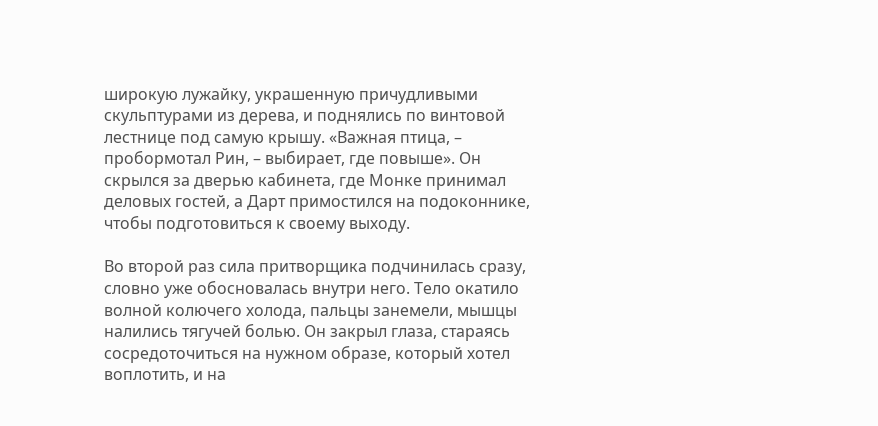широкую лужайку, украшенную причудливыми скульптурами из дерева, и поднялись по винтовой лестнице под самую крышу. «Важная птица, – пробормотал Рин, – выбирает, где повыше». Он скрылся за дверью кабинета, где Монке принимал деловых гостей, а Дарт примостился на подоконнике, чтобы подготовиться к своему выходу.

Во второй раз сила притворщика подчинилась сразу, словно уже обосновалась внутри него. Тело окатило волной колючего холода, пальцы занемели, мышцы налились тягучей болью. Он закрыл глаза, стараясь сосредоточиться на нужном образе, который хотел воплотить, и на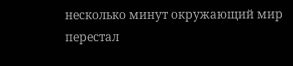несколько минут окружающий мир перестал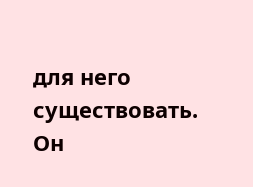для него существовать. Он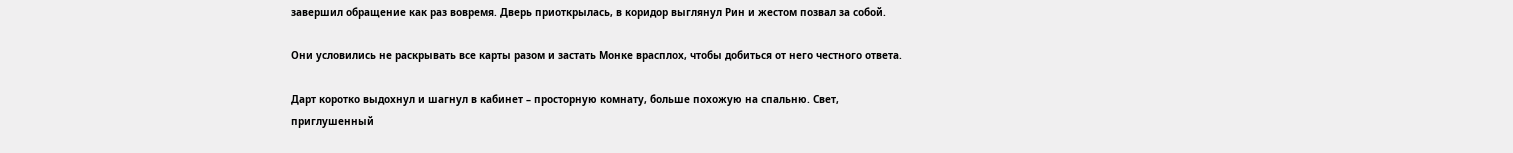завершил обращение как раз вовремя. Дверь приоткрылась, в коридор выглянул Рин и жестом позвал за собой.

Они условились не раскрывать все карты разом и застать Монке врасплох, чтобы добиться от него честного ответа.

Дарт коротко выдохнул и шагнул в кабинет – просторную комнату, больше похожую на спальню. Свет, приглушенный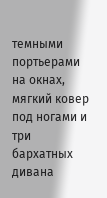темными портьерами на окнах, мягкий ковер под ногами и три бархатных дивана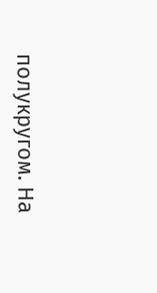полукругом. На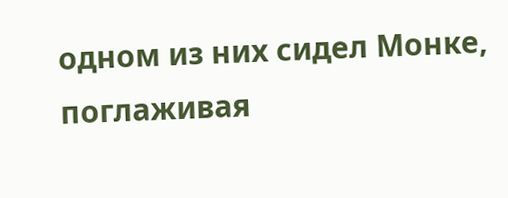одном из них сидел Монке, поглаживая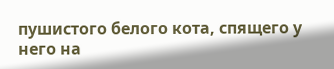пушистого белого кота, спящего у него на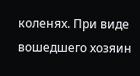коленях. При виде вошедшего хозяин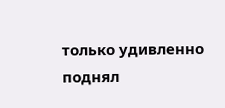только удивленно поднял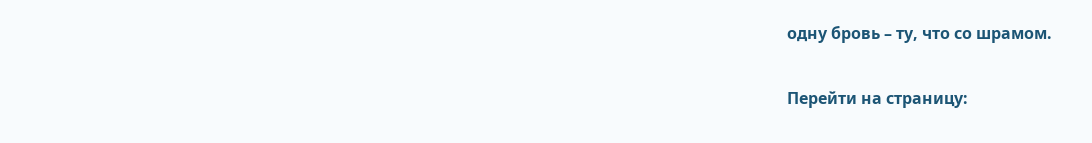одну бровь – ту, что со шрамом.

Перейти на страницу: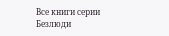Все книги серии Безлюди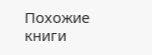Похожие книги